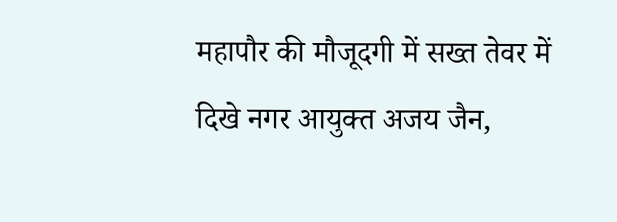महापौर की मौजूदगी में सख्त तेवर में दिखे नगर आयुक्त अजय जैन,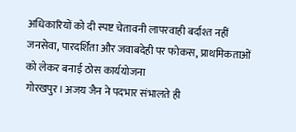अधिकारियों को दी स्पष्ट चेतावनी लापरवाही बर्दाश्त नहीं
जनसेवा, पारदर्शिता और जवाबदेही पर फोकस, प्राथमिकताओं को लेकर बनाई ठोस कार्ययोजना
गोरखपुर। अजय जैन ने पदभार संभालते ही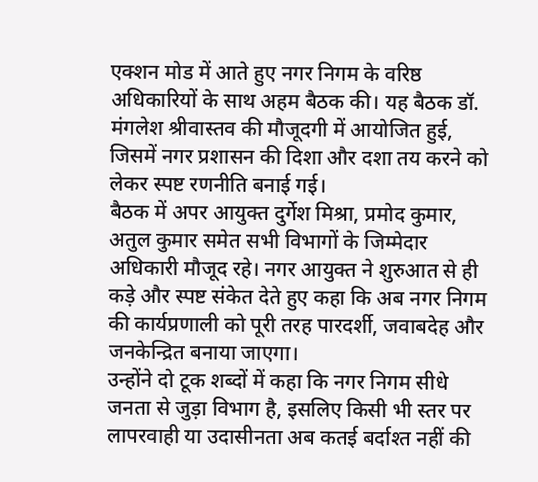एक्शन मोड में आते हुए नगर निगम के वरिष्ठ अधिकारियों के साथ अहम बैठक की। यह बैठक डॉ. मंगलेश श्रीवास्तव की मौजूदगी में आयोजित हुई, जिसमें नगर प्रशासन की दिशा और दशा तय करने को लेकर स्पष्ट रणनीति बनाई गई।
बैठक में अपर आयुक्त दुर्गेश मिश्रा, प्रमोद कुमार, अतुल कुमार समेत सभी विभागों के जिम्मेदार अधिकारी मौजूद रहे। नगर आयुक्त ने शुरुआत से ही कड़े और स्पष्ट संकेत देते हुए कहा कि अब नगर निगम की कार्यप्रणाली को पूरी तरह पारदर्शी, जवाबदेह और जनकेन्द्रित बनाया जाएगा।
उन्होंने दो टूक शब्दों में कहा कि नगर निगम सीधे जनता से जुड़ा विभाग है, इसलिए किसी भी स्तर पर लापरवाही या उदासीनता अब कतई बर्दाश्त नहीं की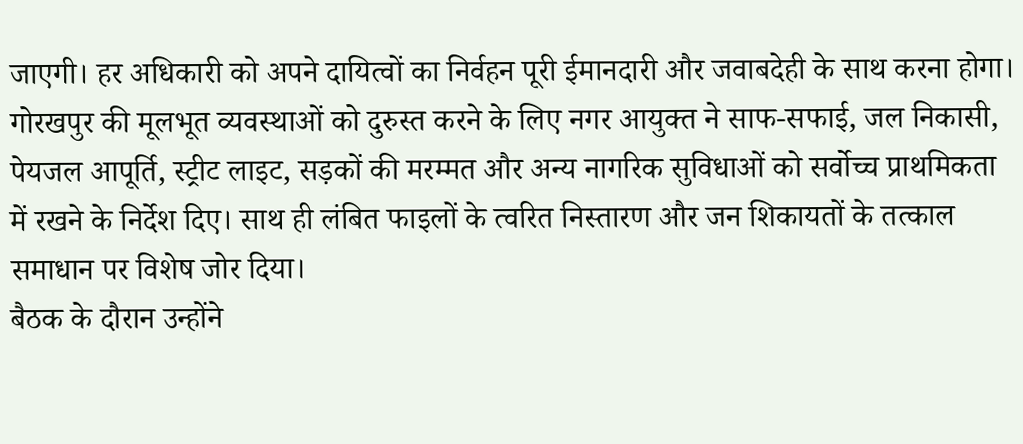जाएगी। हर अधिकारी को अपने दायित्वों का निर्वहन पूरी ईमानदारी और जवाबदेही के साथ करना होगा।
गोरखपुर की मूलभूत व्यवस्थाओं को दुरुस्त करने के लिए नगर आयुक्त ने साफ-सफाई, जल निकासी, पेयजल आपूर्ति, स्ट्रीट लाइट, सड़कों की मरम्मत और अन्य नागरिक सुविधाओं को सर्वोच्च प्राथमिकता में रखने के निर्देश दिए। साथ ही लंबित फाइलों के त्वरित निस्तारण और जन शिकायतों के तत्काल समाधान पर विशेष जोर दिया।
बैठक के दौरान उन्होंने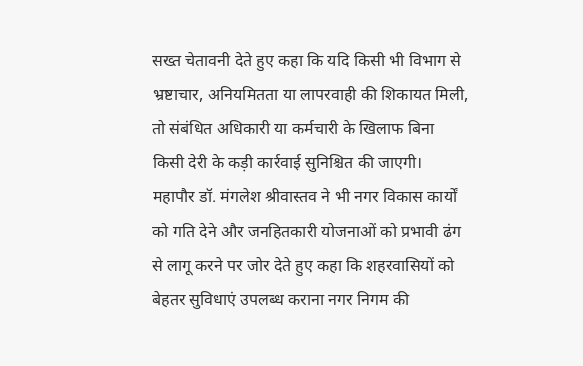सख्त चेतावनी देते हुए कहा कि यदि किसी भी विभाग से भ्रष्टाचार, अनियमितता या लापरवाही की शिकायत मिली, तो संबंधित अधिकारी या कर्मचारी के खिलाफ बिना किसी देरी के कड़ी कार्रवाई सुनिश्चित की जाएगी।
महापौर डॉ. मंगलेश श्रीवास्तव ने भी नगर विकास कार्यों को गति देने और जनहितकारी योजनाओं को प्रभावी ढंग से लागू करने पर जोर देते हुए कहा कि शहरवासियों को बेहतर सुविधाएं उपलब्ध कराना नगर निगम की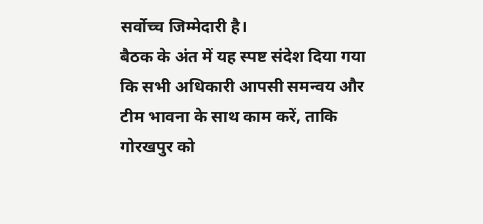सर्वोच्च जिम्मेदारी है।
बैठक के अंत में यह स्पष्ट संदेश दिया गया कि सभी अधिकारी आपसी समन्वय और टीम भावना के साथ काम करें, ताकि गोरखपुर को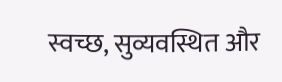स्वच्छ, सुव्यवस्थित और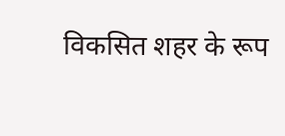विकसित शहर के रूप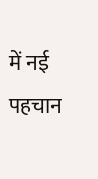में नई पहचान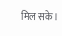मिल सके।